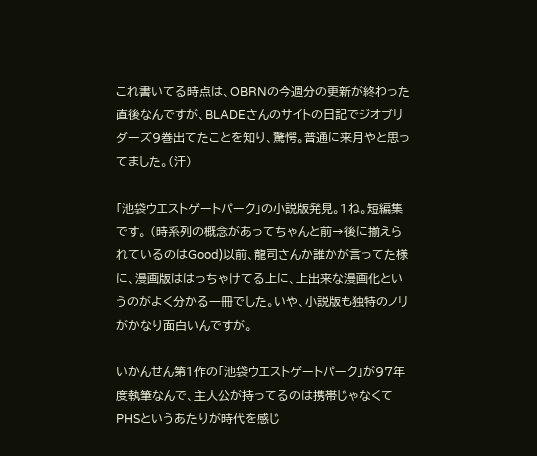これ書いてる時点は、OBRNの今週分の更新が終わった直後なんですが、BLADEさんのサイトの日記でジオブリダーズ9巻出てたことを知り、驚愕。普通に来月やと思ってました。(汗)

「池袋ウエストゲートパーク」の小説版発見。1ね。短編集です。 (時系列の概念があってちゃんと前→後に揃えられているのはGood)以前、龍司さんか誰かが言ってた様に、漫画版ははっちゃけてる上に、上出来な漫画化というのがよく分かる一冊でした。いや、小説版も独特のノリがかなり面白いんですが。

いかんせん第1作の「池袋ウエストゲートパーク」が97年度執筆なんで、主人公が持ってるのは携帯じゃなくてPHSというあたりが時代を感じ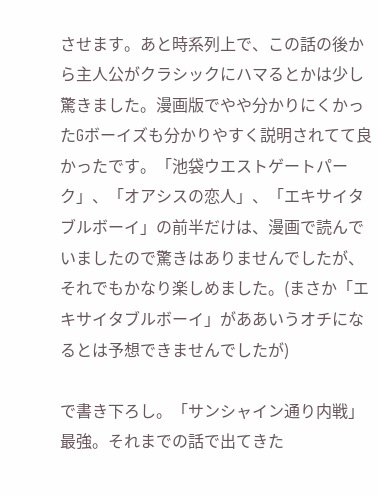させます。あと時系列上で、この話の後から主人公がクラシックにハマるとかは少し驚きました。漫画版でやや分かりにくかったGボーイズも分かりやすく説明されてて良かったです。「池袋ウエストゲートパーク」、「オアシスの恋人」、「エキサイタブルボーイ」の前半だけは、漫画で読んでいましたので驚きはありませんでしたが、それでもかなり楽しめました。(まさか「エキサイタブルボーイ」がああいうオチになるとは予想できませんでしたが)

で書き下ろし。「サンシャイン通り内戦」最強。それまでの話で出てきた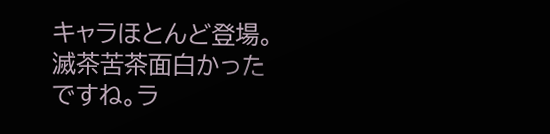キャラほとんど登場。滅茶苦茶面白かったですね。ラ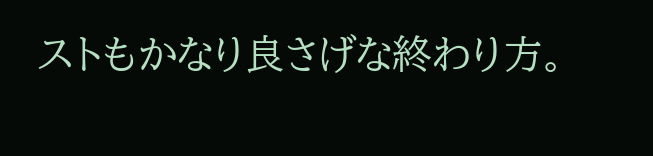ストもかなり良さげな終わり方。